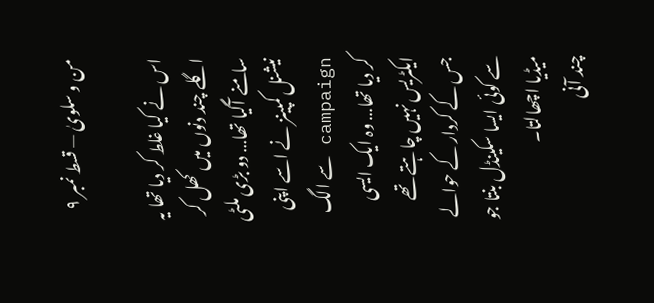من و سلویٰ — قسط نمبر ۹

اس نے کیا غلط کر دیا تھا یہ اگلے چند دنوں میں کھل کر سامنے آگیا تھا… دو بڑی ملٹی نیشنل کمپینز نے اسے اپنی campaign سے الگ کر دیا تھا… وہ ایک ایسی ایکٹریس نہیں چاہتے تھے جس کے کردار کے حوالے سے کوئی ایسا سکینڈل بنتا جو میڈیا اچھالتا۔
چند آنی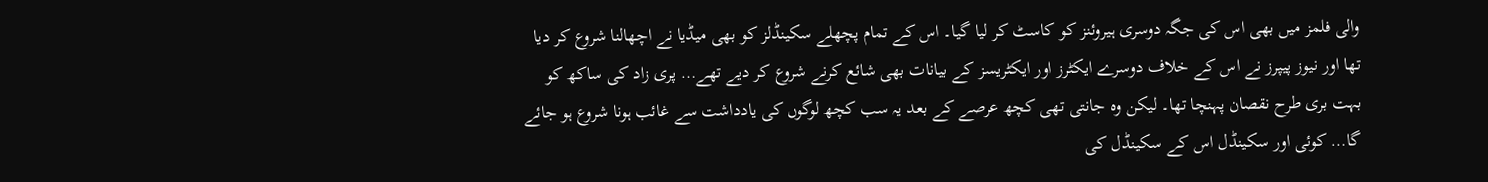والی فلمز میں بھی اس کی جگہ دوسری ہیروئنز کو کاسٹ کر لیا گیا۔ اس کے تمام پچھلے سکینڈلز کو بھی میڈیا نے اچھالنا شروع کر دیا تھا اور نیوز پیپرز نے اس کے خلاف دوسرے ایکٹرز اور ایکٹریسز کے بیانات بھی شائع کرنے شروع کر دیے تھے… پری زاد کی ساکھ کو بہت بری طرح نقصان پہنچا تھا۔ لیکن وہ جانتی تھی کچھ عرصے کے بعد یہ سب کچھ لوگوں کی یادداشت سے غائب ہونا شروع ہو جائے گا… کوئی اور سکینڈل اس کے سکینڈل کی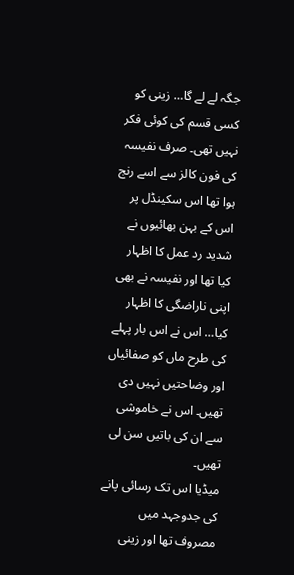جگہ لے لے گا… زینی کو کسی قسم کی کوئی فکر نہیں تھی۔ صرف نفیسہ کی فون کالز سے اسے رنج ہوا تھا اس سکینڈل پر اس کے بہن بھائیوں نے شدید رد عمل کا اظہار کیا تھا اور نفیسہ نے بھی اپنی ناراضگی کا اظہار کیا… اس نے اس بار پہلے کی طرح ماں کو صفائیاں اور وضاحتیں نہیں دی تھیں۔ اس نے خاموشی سے ان کی باتیں سن لی تھیں۔
میڈیا اس تک رسائی پانے کی جدوجہد میں مصروف تھا اور زینی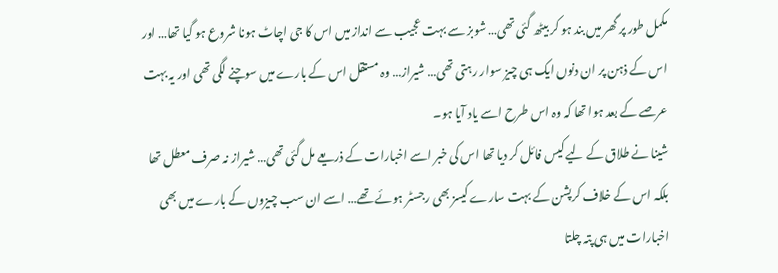مکمل طور پر گھر میں بند ہو کر بیٹھ گئی تھی… شوبز سے بہت عجیب سے انداز میں اس کا جی اچاٹ ہونا شروع ہو گیا تھا… اور اس کے ذہن پر ان دنوں ایک ہی چیز سوار رہتی تھی… شیراز… وہ مستقل اس کے بارے میں سوچنے لگی تھی اور یہ بہت عرصے کے بعد ہوا تھا کہ وہ اس طرح اسے یاد آیا ہو۔
شینا نے طلاق کے لیے کیس فائل کر دیا تھا اس کی خبر اسے اخبارات کے ذریعے مل گئی تھی… شیراز نہ صرف معطل تھا بلکہ اس کے خلاف کرپشن کے بہت سارے کیسز بھی رجسٹر ہوئے تھے… اسے ان سب چیزوں کے بارے میں بھی اخبارات میں ہی پتہ چلتا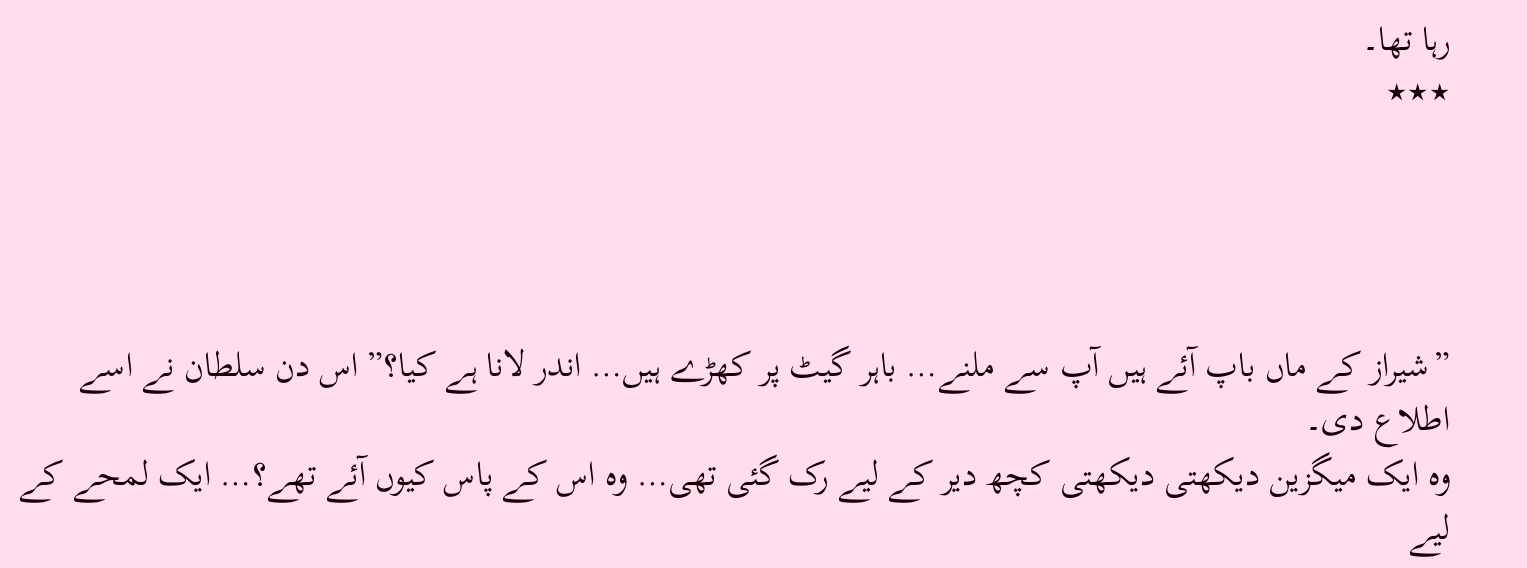رہا تھا۔
٭٭٭




”شیراز کے ماں باپ آئے ہیں آپ سے ملنے… باہر گیٹ پر کھڑے ہیں… اندر لانا ہے کیا؟” اس دن سلطان نے اسے اطلاع دی۔
وہ ایک میگزین دیکھتی دیکھتی کچھ دیر کے لیے رک گئی تھی… وہ اس کے پاس کیوں آئے تھے؟… ایک لمحے کے لیے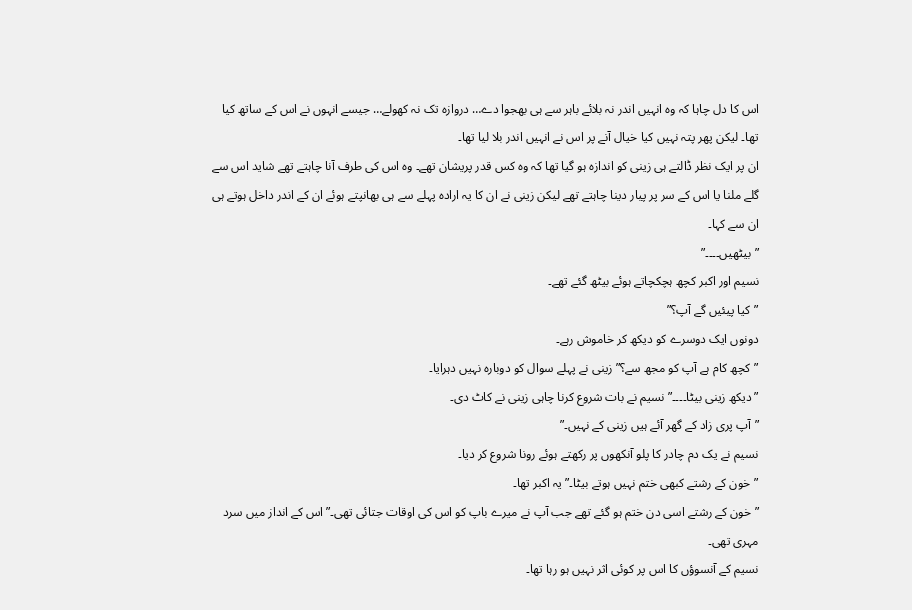اس کا دل چاہا کہ وہ انہیں اندر نہ بلائے باہر سے ہی بھجوا دے… دروازہ تک نہ کھولے… جیسے انہوں نے اس کے ساتھ کیا تھا۔ لیکن پھر پتہ نہیں کیا خیال آنے پر اس نے انہیں اندر بلا لیا تھا۔
ان پر ایک نظر ڈالتے ہی زینی کو اندازہ ہو گیا تھا کہ وہ کس قدر پریشان تھے۔ وہ اس کی طرف آنا چاہتے تھے شاید اس سے گلے ملنا یا اس کے سر پر پیار دینا چاہتے تھے لیکن زینی نے ان کا یہ ارادہ پہلے سے ہی بھانپتے ہوئے ان کے اندر داخل ہوتے ہی ان سے کہا۔
”بیٹھیں۔۔۔۔”
نسیم اور اکبر کچھ ہچکچاتے ہوئے بیٹھ گئے تھے۔
”کیا پیئیں گے آپ؟”
دونوں ایک دوسرے کو دیکھ کر خاموش رہے۔
”کچھ کام ہے آپ کو مجھ سے؟” زینی نے پہلے سوال کو دوبارہ نہیں دہرایا۔
”دیکھ زینی بیٹا۔۔۔۔” نسیم نے بات شروع کرنا چاہی زینی نے کاٹ دی۔
”آپ پری زاد کے گھر آئے ہیں زینی کے نہیں۔”
نسیم نے یک دم چادر کا پلو آنکھوں پر رکھتے ہوئے رونا شروع کر دیا۔
”خون کے رشتے کبھی ختم نہیں ہوتے بیٹا۔” یہ اکبر تھا۔
”خون کے رشتے اسی دن ختم ہو گئے تھے جب آپ نے میرے باپ کو اس کی اوقات جتائی تھی۔” اس کے انداز میں سرد مہری تھی۔
نسیم کے آنسوؤں کا اس پر کوئی اثر نہیں ہو رہا تھا۔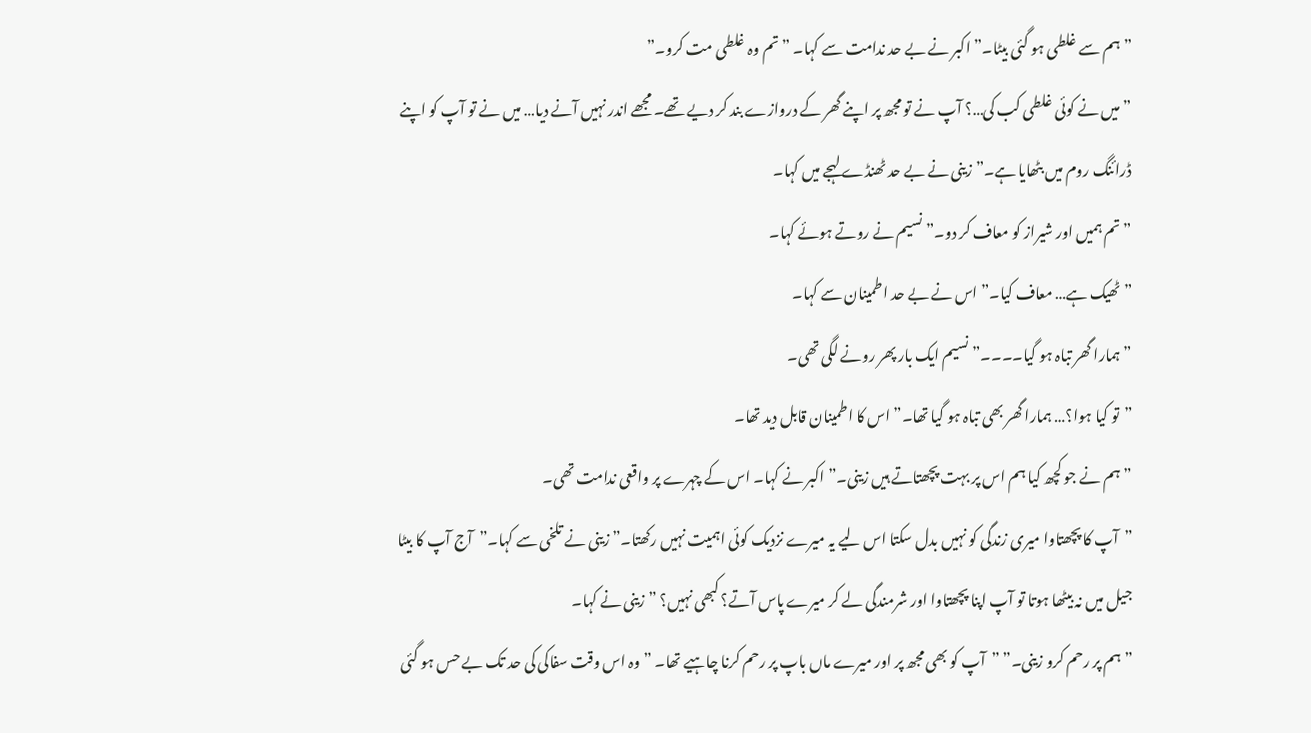”ہم سے غلطی ہو گئی بیٹا۔” اکبر نے بے حد ندامت سے کہا۔ ”تم وہ غلطی مت کرو۔”
”میں نے کوئی غلطی کب کی…؟ آپ نے تو مجھ پر اپنے گھر کے دروازے بند کر دیے تھے۔ مجھے اندر نہیں آنے دیا… میں نے تو آپ کو اپنے ڈرائنگ روم میں بٹھایا ہے۔” زینی نے بے حد ٹھنڈے لہجے میں کہا۔
”تم ہمیں اور شیراز کو معاف کر دو۔” نسیم نے روتے ہوئے کہا۔
”ٹھیک ہے… معاف کیا۔” اس نے بے حد اطمینان سے کہا۔
”ہمارا گھر تباہ ہو گیا۔۔۔۔” نسیم ایک بار پھر رونے لگی تھی۔
”تو کیا ہوا؟… ہمارا گھر بھی تباہ ہو گیا تھا۔” اس کا اطمینان قابل دید تھا۔
”ہم نے جو کچھ کیا ہم اس پر بہت پچھتاتے ہیں زینی۔” اکبر نے کہا۔ اس کے چہرے پر واقعی ندامت تھی۔
”آپ کا پچھتاوا میری زندگی کو نہیں بدل سکتا اس لیے یہ میرے نزدیک کوئی اہمیت نہیں رکھتا۔” زینی نے تلخی سے کہا۔”آج آپ کا بیٹا جیل میں نہ بیٹھا ہوتا تو آپ اپنا پچھتاوا اور شرمندگی لے کر میرے پاس آتے؟ کبھی نہیں؟ ” زینی نے کہا۔
”ہم پر رحم کرو زینی۔” ”آپ کو بھی مجھ پر اور میرے ماں باپ پر رحم کرنا چاہیے تھا۔ ” وہ اس وقت سفاکی کی حد تک بے حس ہو گئی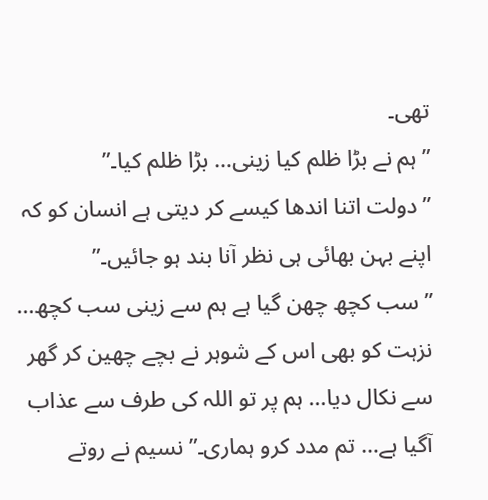تھی۔
”ہم نے بڑا ظلم کیا زینی… بڑا ظلم کیا۔”
”دولت اتنا اندھا کیسے کر دیتی ہے انسان کو کہ اپنے بہن بھائی ہی نظر آنا بند ہو جائیں۔”
”سب کچھ چھن گیا ہے ہم سے زینی سب کچھ… نزہت کو بھی اس کے شوہر نے بچے چھین کر گھر سے نکال دیا… ہم پر تو اللہ کی طرف سے عذاب آگیا ہے… تم مدد کرو ہماری۔” نسیم نے روتے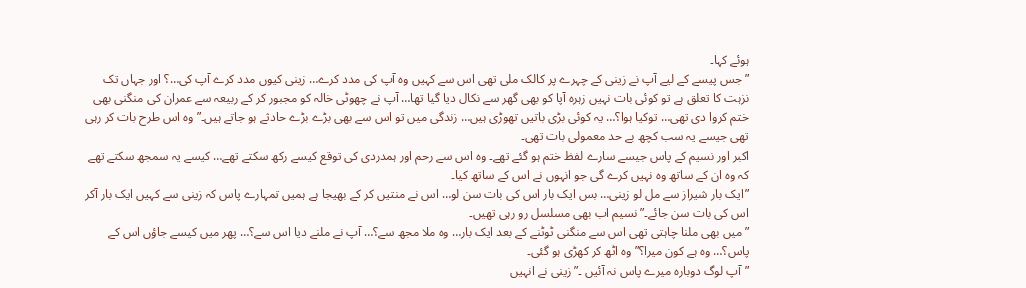ہوئے کہا۔
”جس پیسے کے لیے آپ نے زینی کے چہرے پر کالک ملی تھی اس سے کہیں وہ آپ کی مدد کرے… زینی کیوں مدد کرے آپ کی…؟ اور جہاں تک نزہت کا تعلق ہے تو کوئی بات نہیں زہرہ آپا کو بھی گھر سے نکال دیا گیا تھا… آپ نے چھوٹی خالہ کو مجبور کر کے ربیعہ سے عمران کی منگنی بھی ختم کروا دی تھی… توکیا ہوا؟… یہ کوئی بڑی باتیں تھوڑی ہیں… زندگی میں تو اس سے بھی بڑے بڑے حادثے ہو جاتے ہیں۔” وہ اس طرح بات کر رہی تھی جیسے یہ سب کچھ بے حد معمولی بات تھی۔
اکبر اور نسیم کے پاس جیسے سارے لفظ ختم ہو گئے تھے۔ وہ اس سے رحم اور ہمدردی کی توقع کیسے رکھ سکتے تھے… کیسے یہ سمجھ سکتے تھے کہ وہ ان کے ساتھ وہ نہیں کرے گی جو انہوں نے اس کے ساتھ کیا۔
”ایک بار شیراز سے مل لو زینی… بس ایک بار اس کی بات سن لو… اس نے منتیں کر کے بھیجا ہے ہمیں تمہارے پاس کہ زینی سے کہیں ایک بار آکر اس کی بات سن جائے۔” نسیم اب بھی مسلسل رو رہی تھیں۔
”میں بھی ملنا چاہتی تھی اس سے منگنی ٹوٹنے کے بعد ایک بار… وہ ملا مجھ سے؟… آپ نے ملنے دیا اس سے؟… پھر میں کیسے جاؤں اس کے پاس؟… وہ ہے کون میرا؟” وہ اٹھ کر کھڑی ہو گئی۔
”آپ لوگ دوبارہ میرے پاس نہ آئیں ۔” زینی نے انہیں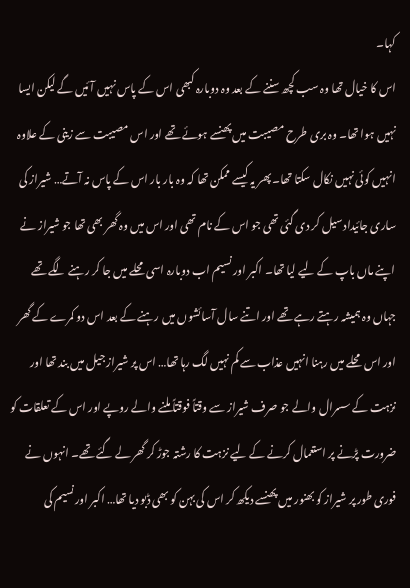کہا۔
اس کا خیال تھا وہ سب کچھ سننے کے بعد وہ دوبارہ کبھی اس کے پاس نہیں آئیں گے لیکن ایسا نہیں ہوا تھا۔ وہ بری طرح مصیبت میں پھنسے ہوئے تھے اور اس مصیبت سے زینی کے علاوہ انہیں کوئی نہیں نکال سکتا تھا۔ پھر یہ کیسے ممکن تھا کہ وہ بار بار اس کے پاس نہ آتے… شیراز کی ساری جائیداد سیل کر دی گئی تھی جو اس کے نام تھی اور اس میں وہ گھر بھی تھا جو شیراز نے اپنے ماں باپ کے لیے لیا تھا۔ اکبر اور نسیم اب دوبارہ اسی محلے میں جا کر رہنے لگے تھے جہاں وہ ہمیشہ رہتے رہے تھے اور اتنے سال آسائشوں میں رہنے کے بعد اس دو کمرے کے گھر اور اس محلے میں رہنا انہیں عذاب سے کم نہیں لگ رہا تھا… اس پر شیراز جیل میں بند تھا اور نزہت کے سسرال والے جو صرف شیراز سے وقتاً فوقتاً ملنے والے روپے اور اس کے تعلقات کو ضرورت پڑنے پر استعمال کرنے کے لیے نزہت کا رشتہ جوڑ کر گھر لے گئے تھے۔ انہوں نے فوری طور پر شیراز کو بھنور میں پھنسے دیکھ کر اس کی بہن کو بھی ڈبو دیا تھا… اکبر اور نسیم کی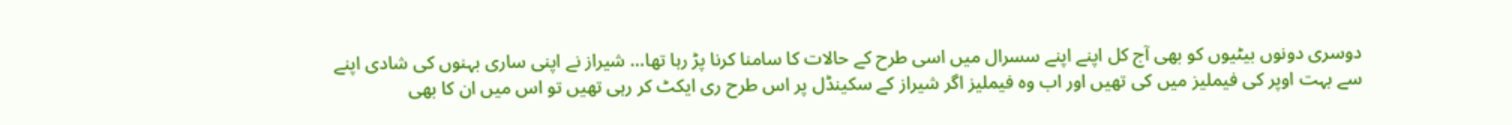دوسری دونوں بیٹیوں کو بھی آج کل اپنے اپنے سسرال میں اسی طرح کے حالات کا سامنا کرنا پڑ رہا تھا… شیراز نے اپنی ساری بہنوں کی شادی اپنے سے بہت اوپر کی فیملیز میں کی تھیں اور اب وہ فیملیز اگر شیراز کے سکینڈل پر اس طرح ری ایکٹ کر رہی تھیں تو اس میں ان کا بھی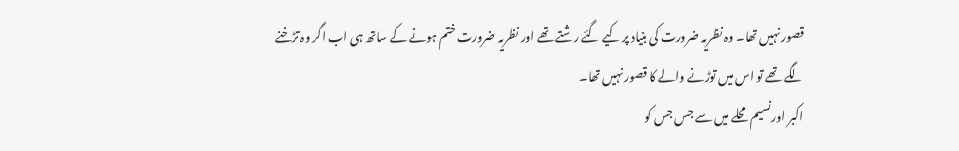قصور نہیں تھا۔ وہ نظریہ ضرورت کی بنیاد پر کیے گئے رشتے تھے اور نظریہ ضرورت ختم ہونے کے ساتھ ہی اب اگر وہ تڑخنے لگے تھے تو اس میں توڑنے والے کا قصور نہیں تھا۔
اکبر اورنسیم محلے میں سے جس جس کو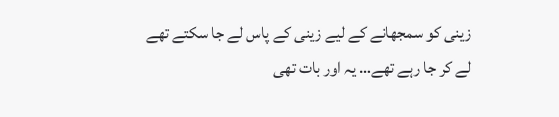زینی کو سمجھانے کے لیے زینی کے پاس لے جا سکتے تھے لے کر جا رہے تھے… یہ اور بات تھی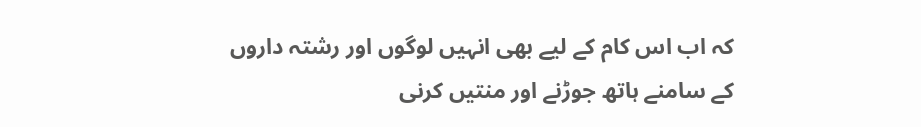کہ اب اس کام کے لیے بھی انہیں لوگوں اور رشتہ داروں کے سامنے ہاتھ جوڑنے اور منتیں کرنی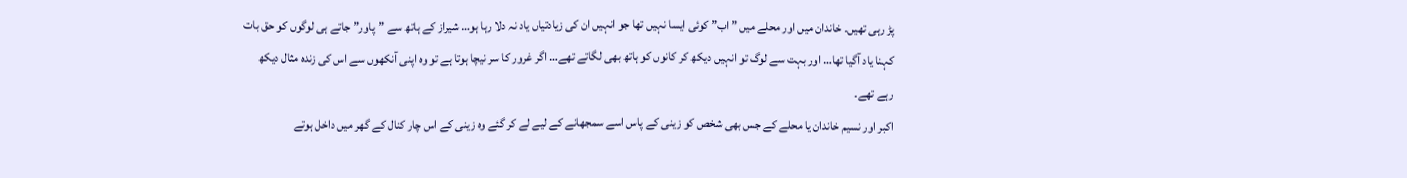پڑ رہی تھیں۔ خاندان میں اور محلے میں ”اب” کوئی ایسا نہیں تھا جو انہیں ان کی زیادتیاں یاد نہ دلا رہا ہو… شیراز کے ہاتھ سے ”پاور” جاتے ہی لوگوں کو حق بات کہنا یاد آگیا تھا… اور بہت سے لوگ تو انہیں دیکھ کر کانوں کو ہاتھ بھی لگاتے تھے… اگر غرور کا سر نیچا ہوتا ہے تو وہ اپنی آنکھوں سے اس کی زندہ مثال دیکھ رہے تھے۔
اکبر اور نسیم خاندان یا محلے کے جس بھی شخص کو زینی کے پاس اسے سمجھانے کے لیے لے کر گئے وہ زینی کے اس چار کنال کے گھر میں داخل ہوتے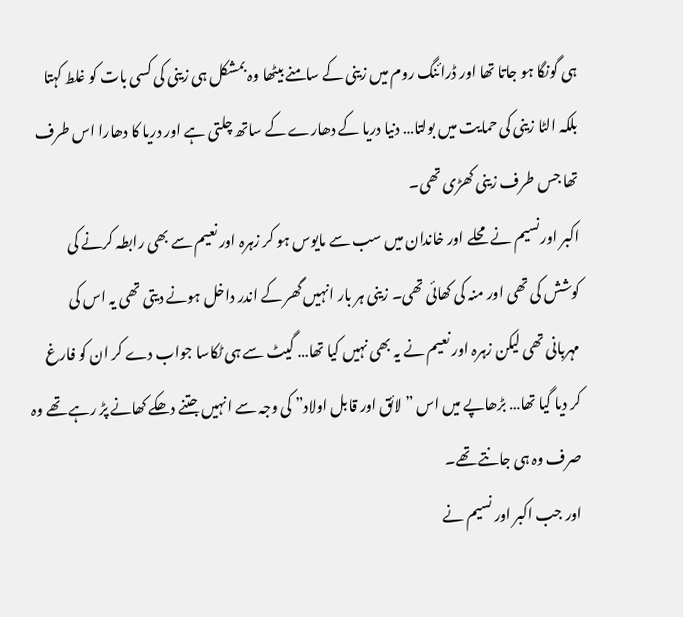ہی گونگا ہو جاتا تھا اور ڈرائنگ روم میں زینی کے سامنے بیٹھا وہ بمشکل ہی زینی کی کسی بات کو غلط کہتا بلکہ الٹا زینی کی حمایت میں بولتا… دنیا دریا کے دھارے کے ساتھ چلتی ہے اور دریا کا دھارا اس طرف تھا جس طرف زینی کھڑی تھی۔
اکبر اورنسیم نے محلے اور خاندان میں سب سے مایوس ہو کر زہرہ اور نعیم سے بھی رابطہ کرنے کی کوشش کی تھی اور منہ کی کھائی تھی۔ زینی ہر بار انہیں گھر کے اندر داخل ہونے دیتی تھی یہ اس کی مہربانی تھی لیکن زہرہ اور نعیم نے یہ بھی نہیں کیا تھا… گیٹ سے ہی ٹکاسا جواب دے کر ان کو فارغ کر دیا گیا تھا… بڑھاپے میں اس ”لائق اور قابل اولاد” کی وجہ سے انہیں جتنے دھکے کھانے پڑ رہے تھے وہ صرف وہ ہی جانتے تھے۔
اور جب اکبر اور نسیم نے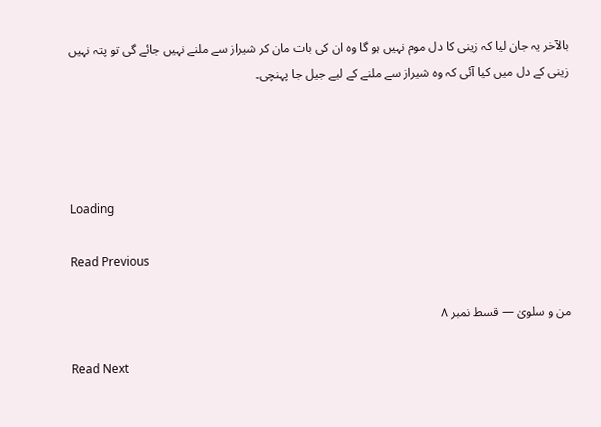بالآخر یہ جان لیا کہ زینی کا دل موم نہیں ہو گا وہ ان کی بات مان کر شیراز سے ملنے نہیں جائے گی تو پتہ نہیں زینی کے دل میں کیا آئی کہ وہ شیراز سے ملنے کے لیے جیل جا پہنچی۔




Loading

Read Previous

من و سلویٰ — قسط نمبر ۸

Read Next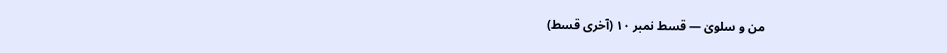من و سلویٰ — قسط نمبر ۱۰ (آخری قسط)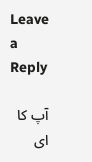Leave a Reply

آپ کا ای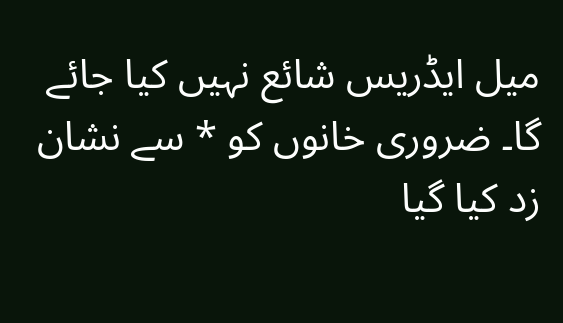میل ایڈریس شائع نہیں کیا جائے گا۔ ضروری خانوں کو * سے نشان زد کیا گیا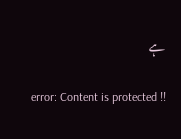ہے

error: Content is protected !!